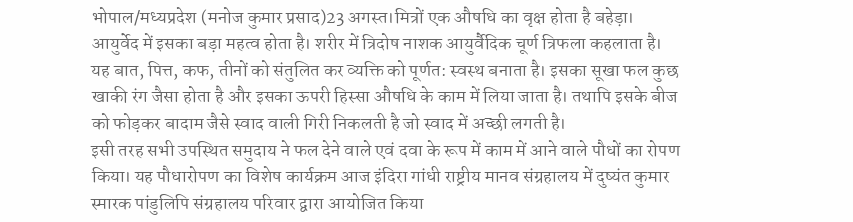भोपाल/मध्यप्रदेश (मनोज कुमार प्रसाद)23 अगस्त।मित्रों एक औषधि का वृक्ष होता है बहेड़ा। आयुर्वेद में इसका बड़ा महत्व होता है। शरीर में त्रिदोष नाशक आयुर्वैदिक चूर्ण त्रिफला कहलाता है। यह बात, पित्त, कफ, तीनों को संतुलित कर व्यक्ति को पूर्णत: स्वस्थ बनाता है। इसका सूखा फल कुछ खाकी रंग जैसा होता है और इसका ऊपरी हिस्सा औषधि के काम में लिया जाता है। तथापि इसके बीज को फोड़कर बादाम जैसे स्वाद वाली गिरी निकलती है जो स्वाद में अच्छी लगती है।
इसी तरह सभी उपस्थित समुदाय ने फल देने वाले एवं दवा के रूप में काम में आने वाले पौधों का रोपण किया। यह पौधारोपण का विशेष कार्यक्रम आज इंदिरा गांधी राष्ट्रीय मानव संग्रहालय में दुष्यंत कुमार स्मारक पांडुलिपि संग्रहालय परिवार द्वारा आयोजित किया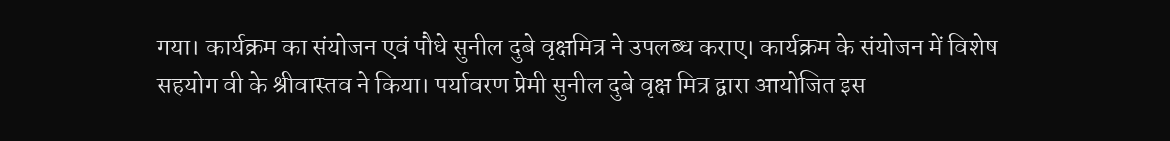गया। कार्यक्रम का संयोजन एवं पौधे सुनील दुबे वृक्षमित्र ने उपलब्ध कराए। कार्यक्रम के संयोजन में विशेष सहयोग वी के श्रीवास्तव ने किया। पर्यावरण प्रेमी सुनील दुबे वृक्ष मित्र द्वारा आयोजित इस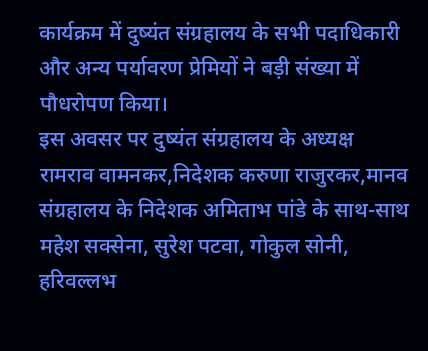कार्यक्रम में दुष्यंत संग्रहालय के सभी पदाधिकारी और अन्य पर्यावरण प्रेमियों ने बड़ी संख्या में पौधरोपण किया।
इस अवसर पर दुष्यंत संग्रहालय के अध्यक्ष रामराव वामनकर,निदेशक करुणा राजुरकर,मानव संग्रहालय के निदेशक अमिताभ पांडे के साथ-साथ महेश सक्सेना, सुरेश पटवा, गोकुल सोनी, हरिवल्लभ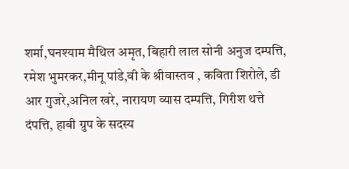शर्मा,घनश्याम मैथिल अमृत, बिहारी लाल सोनी अनुज दम्पत्ति, रमेश भुमरकर,मीनू पांडे,वी के श्रीवास्तव , कविता शिरोले, डी आर गुजरे,अनिल खरे, नारायण व्यास दम्पत्ति, गिरीश थत्ते दंपत्ति, हाबी ग्रुप के सदस्य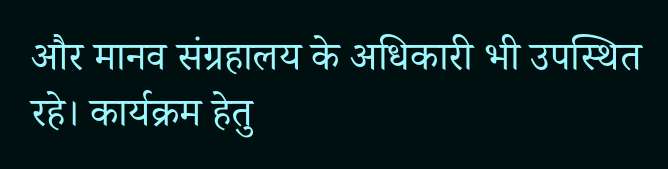और मानव संग्रहालय के अधिकारी भी उपस्थित रहे। कार्यक्रम हेतु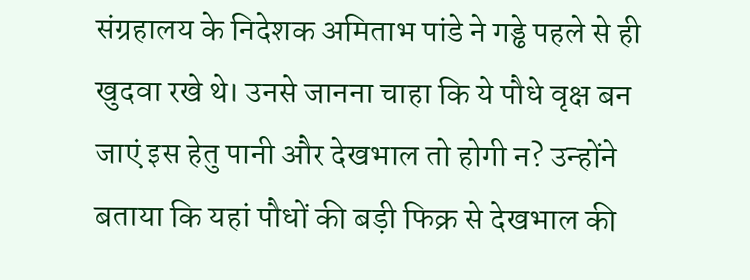संग्रहालय के निदेशक अमिताभ पांडे ने गड्ढे पहले से ही खुदवा रखे थे। उनसे जानना चाहा कि ये पौधे वृक्ष बन जाएं इस हेतु पानी और देखभाल तो होगी न? उन्होंने बताया कि यहां पौधों की बड़ी फिक्र से देखभाल की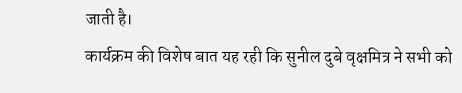जाती है।
कार्यक्रम की विशेष बात यह रही कि सुनील दुबे वृक्षमित्र ने सभी को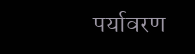पर्यावरण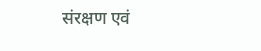संरक्षण एवं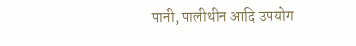पानी, पालीथीन आदि उपयोग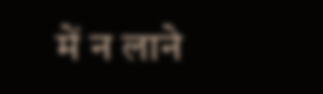में न लाने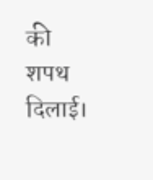की शपथ दिलाई।